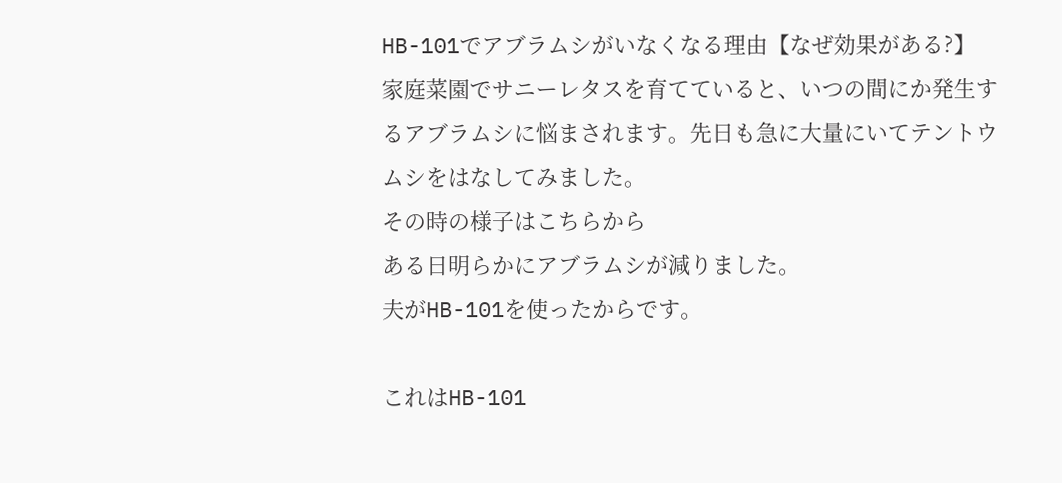HB-101でアブラムシがいなくなる理由【なぜ効果がある?】
家庭菜園でサニーレタスを育てていると、いつの間にか発生するアブラムシに悩まされます。先日も急に大量にいてテントウムシをはなしてみました。
その時の様子はこちらから
ある日明らかにアブラムシが減りました。
夫がHB-101を使ったからです。

これはHB-101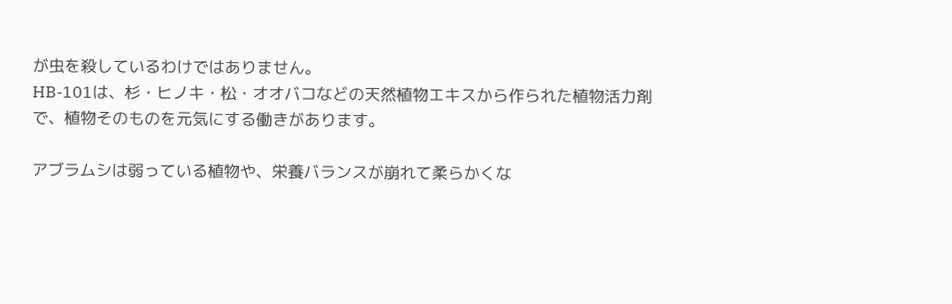が虫を殺しているわけではありません。
HB-101は、杉・ヒノキ・松・オオバコなどの天然植物エキスから作られた植物活力剤で、植物そのものを元気にする働きがあります。

アブラムシは弱っている植物や、栄養バランスが崩れて柔らかくな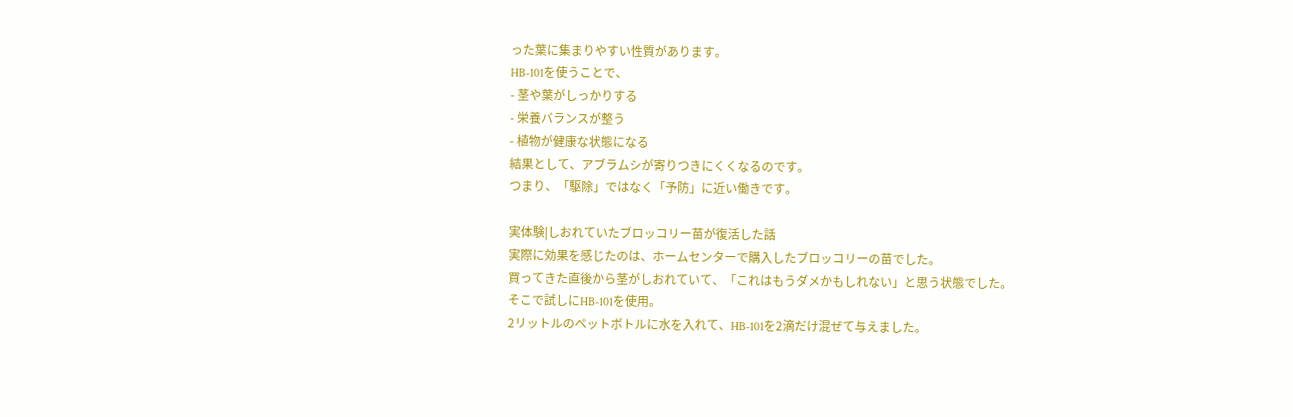った葉に集まりやすい性質があります。
HB-101を使うことで、
- 茎や葉がしっかりする
- 栄養バランスが整う
- 植物が健康な状態になる
結果として、アブラムシが寄りつきにくくなるのです。
つまり、「駆除」ではなく「予防」に近い働きです。

実体験|しおれていたブロッコリー苗が復活した話
実際に効果を感じたのは、ホームセンターで購入したブロッコリーの苗でした。
買ってきた直後から茎がしおれていて、「これはもうダメかもしれない」と思う状態でした。
そこで試しにHB-101を使用。
2リットルのペットボトルに水を入れて、HB-101を2滴だけ混ぜて与えました。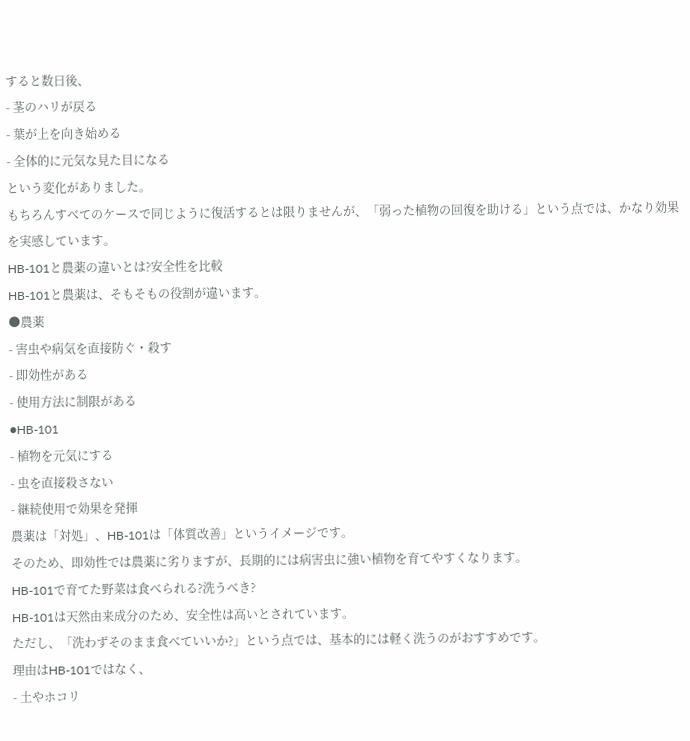すると数日後、
- 茎のハリが戻る
- 葉が上を向き始める
- 全体的に元気な見た目になる
という変化がありました。
もちろんすべてのケースで同じように復活するとは限りませんが、「弱った植物の回復を助ける」という点では、かなり効果を実感しています。
HB-101と農薬の違いとは?安全性を比較
HB-101と農薬は、そもそもの役割が違います。
●農薬
- 害虫や病気を直接防ぐ・殺す
- 即効性がある
- 使用方法に制限がある
●HB-101
- 植物を元気にする
- 虫を直接殺さない
- 継続使用で効果を発揮
農薬は「対処」、HB-101は「体質改善」というイメージです。
そのため、即効性では農薬に劣りますが、長期的には病害虫に強い植物を育てやすくなります。
HB-101で育てた野菜は食べられる?洗うべき?
HB-101は天然由来成分のため、安全性は高いとされています。
ただし、「洗わずそのまま食べていいか?」という点では、基本的には軽く洗うのがおすすめです。
理由はHB-101ではなく、
- 土やホコリ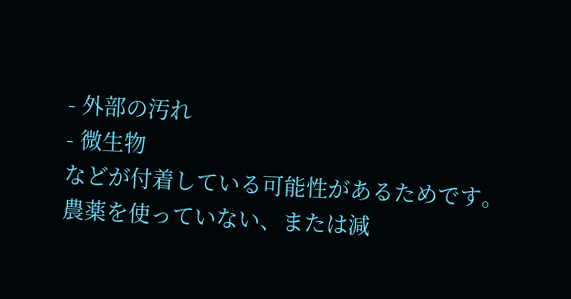- 外部の汚れ
- 微生物
などが付着している可能性があるためです。
農薬を使っていない、または減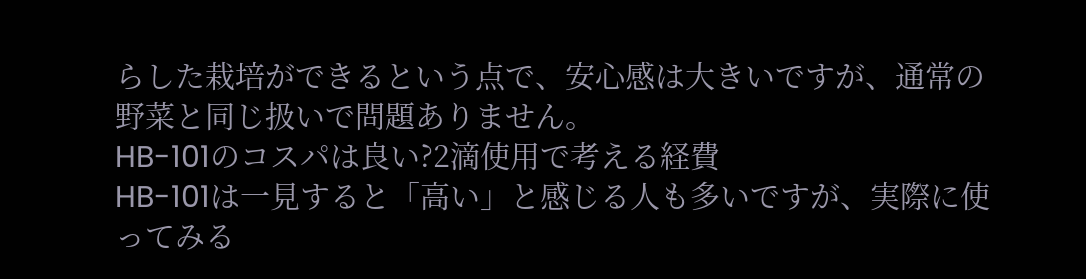らした栽培ができるという点で、安心感は大きいですが、通常の野菜と同じ扱いで問題ありません。
HB-101のコスパは良い?2滴使用で考える経費
HB-101は一見すると「高い」と感じる人も多いですが、実際に使ってみる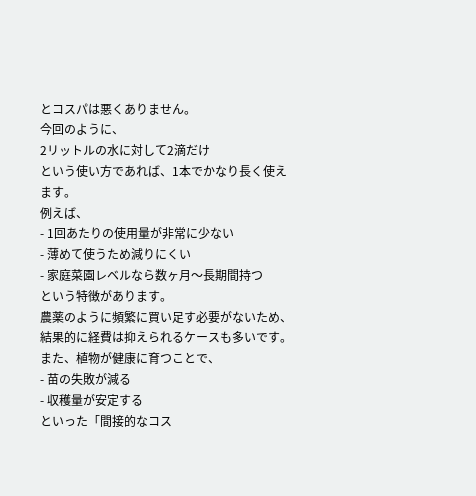とコスパは悪くありません。
今回のように、
2リットルの水に対して2滴だけ
という使い方であれば、1本でかなり長く使えます。
例えば、
- 1回あたりの使用量が非常に少ない
- 薄めて使うため減りにくい
- 家庭菜園レベルなら数ヶ月〜長期間持つ
という特徴があります。
農薬のように頻繁に買い足す必要がないため、結果的に経費は抑えられるケースも多いです。
また、植物が健康に育つことで、
- 苗の失敗が減る
- 収穫量が安定する
といった「間接的なコス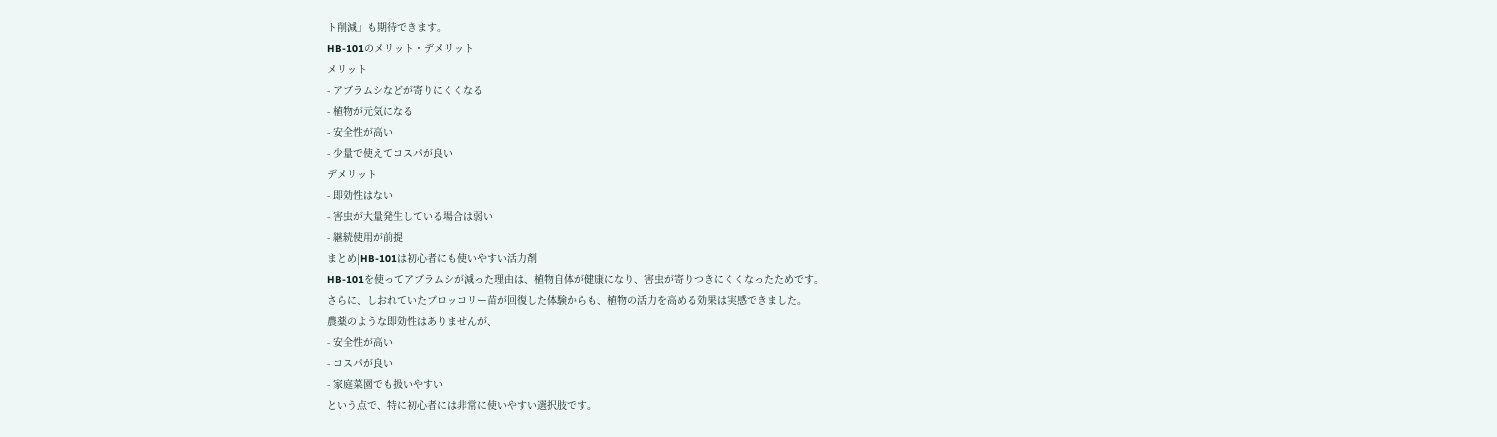ト削減」も期待できます。
HB-101のメリット・デメリット
メリット
- アブラムシなどが寄りにくくなる
- 植物が元気になる
- 安全性が高い
- 少量で使えてコスパが良い
デメリット
- 即効性はない
- 害虫が大量発生している場合は弱い
- 継続使用が前提
まとめ|HB-101は初心者にも使いやすい活力剤
HB-101を使ってアブラムシが減った理由は、植物自体が健康になり、害虫が寄りつきにくくなったためです。
さらに、しおれていたブロッコリー苗が回復した体験からも、植物の活力を高める効果は実感できました。
農薬のような即効性はありませんが、
- 安全性が高い
- コスパが良い
- 家庭菜園でも扱いやすい
という点で、特に初心者には非常に使いやすい選択肢です。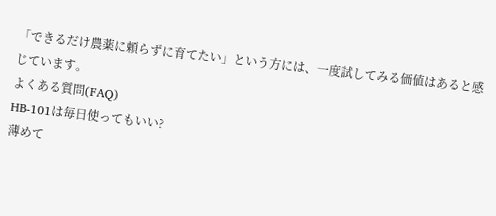「できるだけ農薬に頼らずに育てたい」という方には、一度試してみる価値はあると感じています。
よくある質問(FAQ)
HB-101は毎日使ってもいい?
薄めて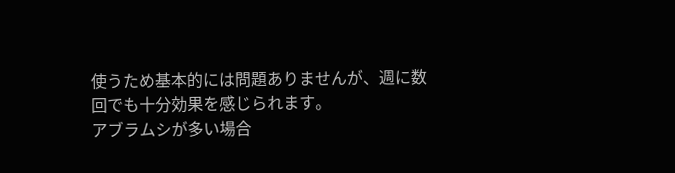使うため基本的には問題ありませんが、週に数回でも十分効果を感じられます。
アブラムシが多い場合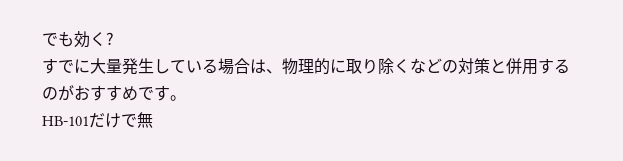でも効く?
すでに大量発生している場合は、物理的に取り除くなどの対策と併用するのがおすすめです。
HB-101だけで無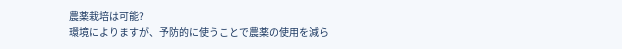農薬栽培は可能?
環境によりますが、予防的に使うことで農薬の使用を減ら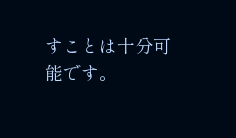すことは十分可能です。